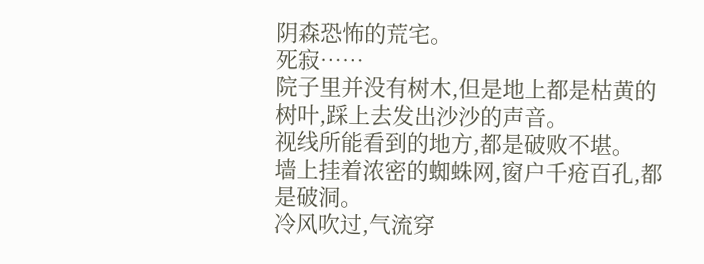阴森恐怖的荒宅。
死寂……
院子里并没有树木,但是地上都是枯黄的树叶,踩上去发出沙沙的声音。
视线所能看到的地方,都是破败不堪。
墙上挂着浓密的蜘蛛网,窗户千疮百孔,都是破洞。
冷风吹过,气流穿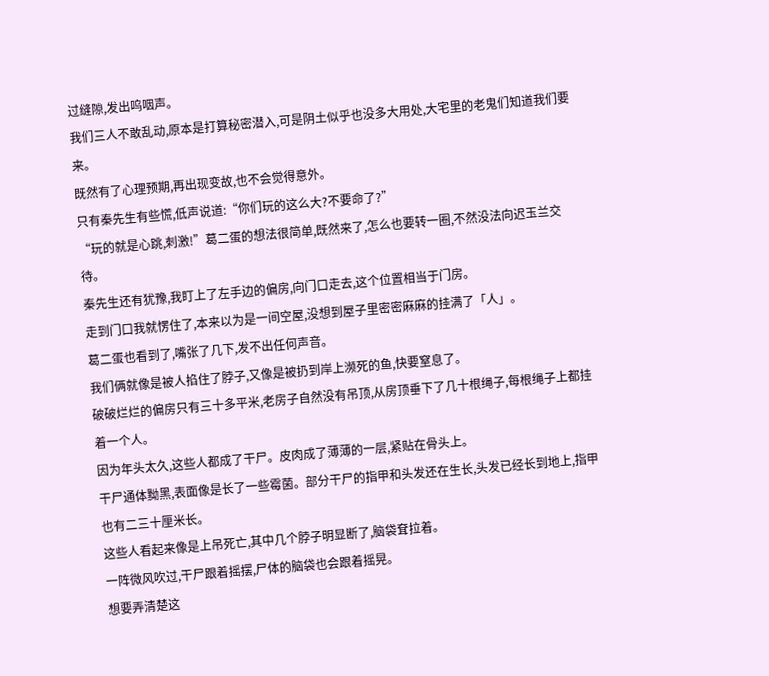过缝隙,发出呜咽声。
我们三人不敢乱动,原本是打算秘密潜入,可是阴土似乎也没多大用处,大宅里的老鬼们知道我们要来。
既然有了心理预期,再出现变故,也不会觉得意外。
只有秦先生有些慌,低声说道:“你们玩的这么大?不要命了?”
“玩的就是心跳,刺激!”葛二蛋的想法很简单,既然来了,怎么也要转一圈,不然没法向迟玉兰交待。
秦先生还有犹豫,我盯上了左手边的偏房,向门口走去,这个位置相当于门房。
走到门口我就愣住了,本来以为是一间空屋,没想到屋子里密密麻麻的挂满了「人」。
葛二蛋也看到了,嘴张了几下,发不出任何声音。
我们俩就像是被人掐住了脖子,又像是被扔到岸上濒死的鱼,快要窒息了。
破破烂烂的偏房只有三十多平米,老房子自然没有吊顶,从房顶垂下了几十根绳子,每根绳子上都挂着一个人。
因为年头太久,这些人都成了干尸。皮肉成了薄薄的一层,紧贴在骨头上。
干尸通体黝黑,表面像是长了一些霉菌。部分干尸的指甲和头发还在生长,头发已经长到地上,指甲也有二三十厘米长。
这些人看起来像是上吊死亡,其中几个脖子明显断了,脑袋耷拉着。
一阵微风吹过,干尸跟着摇摆,尸体的脑袋也会跟着摇晃。
想要弄清楚这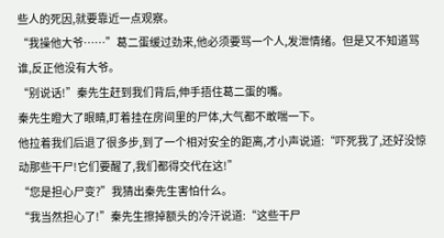些人的死因,就要靠近一点观察。
“我操他大爷……”葛二蛋缓过劲来,他必须要骂一个人,发泄情绪。但是又不知道骂谁,反正他没有大爷。
“别说话!”秦先生赶到我们背后,伸手捂住葛二蛋的嘴。
秦先生瞪大了眼睛,盯着挂在房间里的尸体,大气都不敢喘一下。
他拉着我们后退了很多步,到了一个相对安全的距离,才小声说道:“吓死我了,还好没惊动那些干尸!它们要醒了,我们都得交代在这!”
“您是担心尸变?”我猜出秦先生害怕什么。
“我当然担心了!”秦先生擦掉额头的冷汗说道:“这些干尸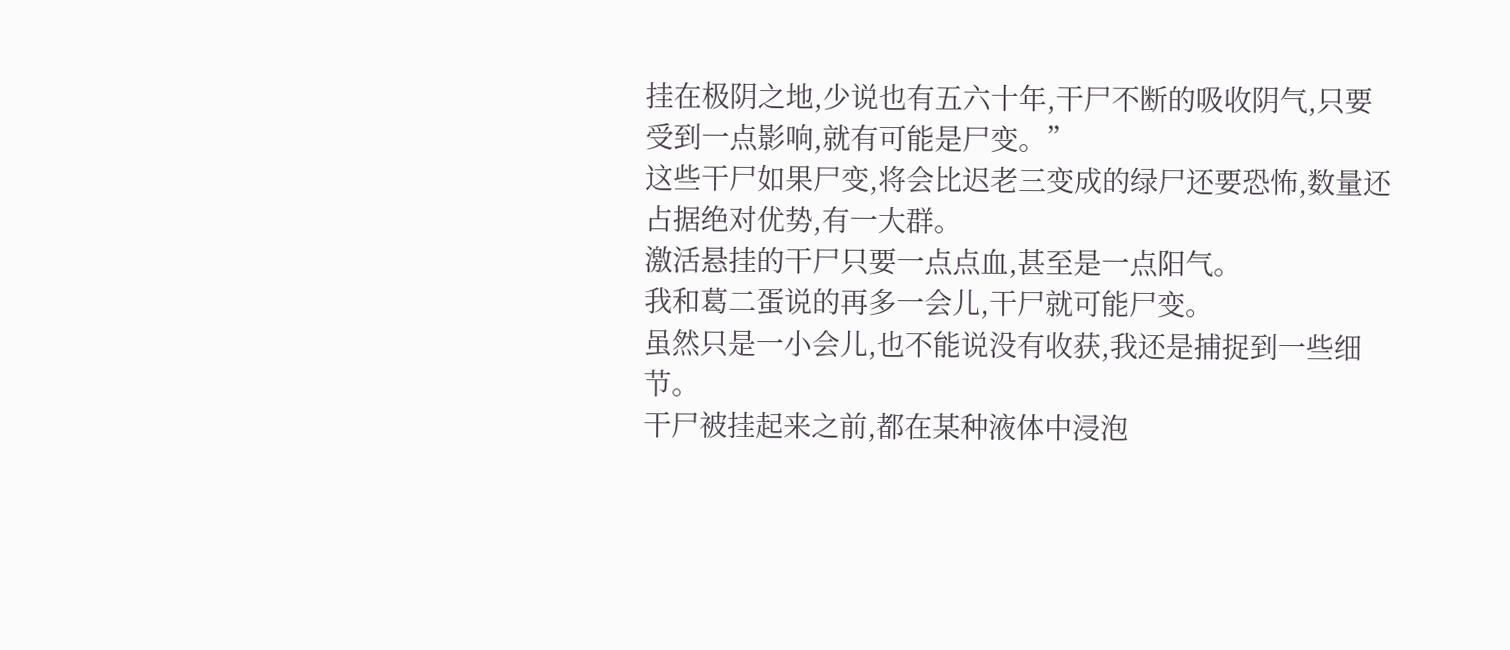挂在极阴之地,少说也有五六十年,干尸不断的吸收阴气,只要受到一点影响,就有可能是尸变。”
这些干尸如果尸变,将会比迟老三变成的绿尸还要恐怖,数量还占据绝对优势,有一大群。
激活悬挂的干尸只要一点点血,甚至是一点阳气。
我和葛二蛋说的再多一会儿,干尸就可能尸变。
虽然只是一小会儿,也不能说没有收获,我还是捕捉到一些细节。
干尸被挂起来之前,都在某种液体中浸泡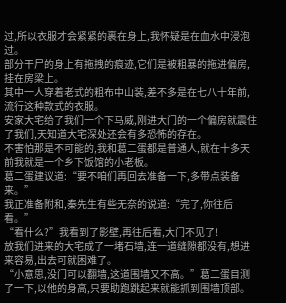过,所以衣服才会紧紧的裹在身上,我怀疑是在血水中浸泡过。
部分干尸的身上有拖拽的痕迹,它们是被粗暴的拖进偏房,挂在房梁上。
其中一人穿着老式的粗布中山装,差不多是在七八十年前,流行这种款式的衣服。
安家大宅给了我们一个下马威,刚进大门的一个偏房就震住了我们,天知道大宅深处还会有多恐怖的存在。
不害怕那是不可能的,我和葛二蛋都是普通人,就在十多天前我就是一个乡下饭馆的小老板。
葛二蛋建议道:“要不咱们再回去准备一下,多带点装备来。”
我正准备附和,秦先生有些无奈的说道:“完了,你往后看。”
“看什么?”我看到了影壁,再往后看,大门不见了!
放我们进来的大宅成了一堵石墙,连一道缝隙都没有,想进来容易,出去可就困难了。
“小意思,没门可以翻墙,这道围墙又不高。”葛二蛋目测了一下,以他的身高,只要助跑跳起来就能抓到围墙顶部。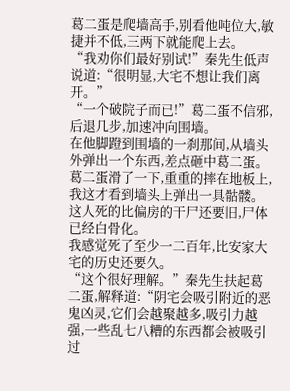葛二蛋是爬墙高手,别看他吨位大,敏捷并不低,三两下就能爬上去。
“我劝你们最好别试!”秦先生低声说道:“很明显,大宅不想让我们离开。”
“一个破院子而已!”葛二蛋不信邪,后退几步,加速冲向围墙。
在他脚蹬到围墙的一刹那间,从墙头外弹出一个东西,差点砸中葛二蛋。
葛二蛋滑了一下,重重的摔在地板上,我这才看到墙头上弹出一具骷髅。
这人死的比偏房的干尸还要旧,尸体已经白骨化。
我感觉死了至少一二百年,比安家大宅的历史还要久。
“这个很好理解。”秦先生扶起葛二蛋,解释道:“阴宅会吸引附近的恶鬼凶灵,它们会越聚越多,吸引力越强,一些乱七八糟的东西都会被吸引过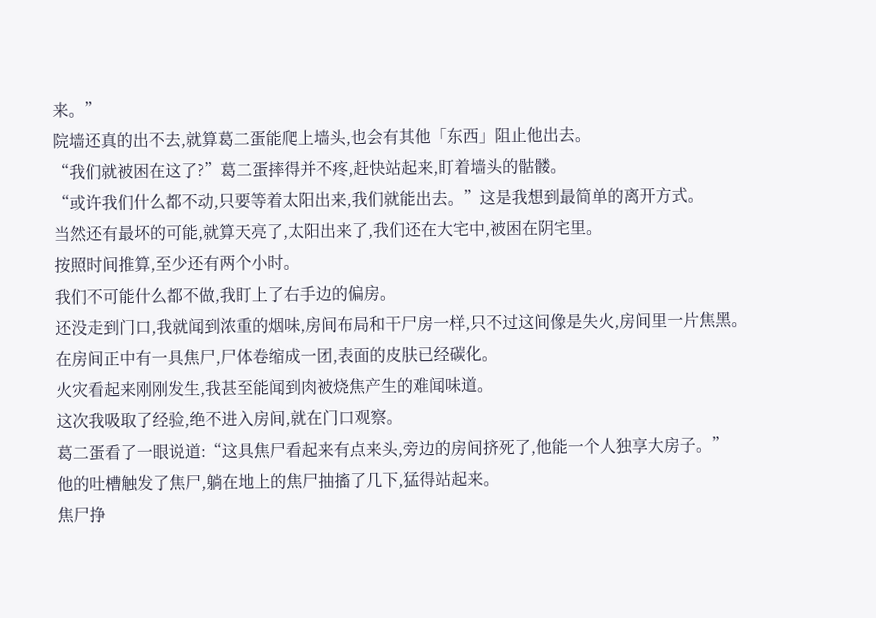来。”
院墙还真的出不去,就算葛二蛋能爬上墙头,也会有其他「东西」阻止他出去。
“我们就被困在这了?”葛二蛋摔得并不疼,赶快站起来,盯着墙头的骷髅。
“或许我们什么都不动,只要等着太阳出来,我们就能出去。”这是我想到最简单的离开方式。
当然还有最坏的可能,就算天亮了,太阳出来了,我们还在大宅中,被困在阴宅里。
按照时间推算,至少还有两个小时。
我们不可能什么都不做,我盯上了右手边的偏房。
还没走到门口,我就闻到浓重的烟味,房间布局和干尸房一样,只不过这间像是失火,房间里一片焦黑。
在房间正中有一具焦尸,尸体卷缩成一团,表面的皮肤已经碳化。
火灾看起来刚刚发生,我甚至能闻到肉被烧焦产生的难闻味道。
这次我吸取了经验,绝不进入房间,就在门口观察。
葛二蛋看了一眼说道:“这具焦尸看起来有点来头,旁边的房间挤死了,他能一个人独享大房子。”
他的吐槽触发了焦尸,躺在地上的焦尸抽搐了几下,猛得站起来。
焦尸挣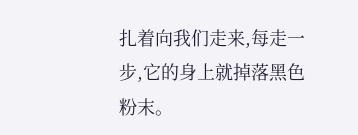扎着向我们走来,每走一步,它的身上就掉落黑色粉末。